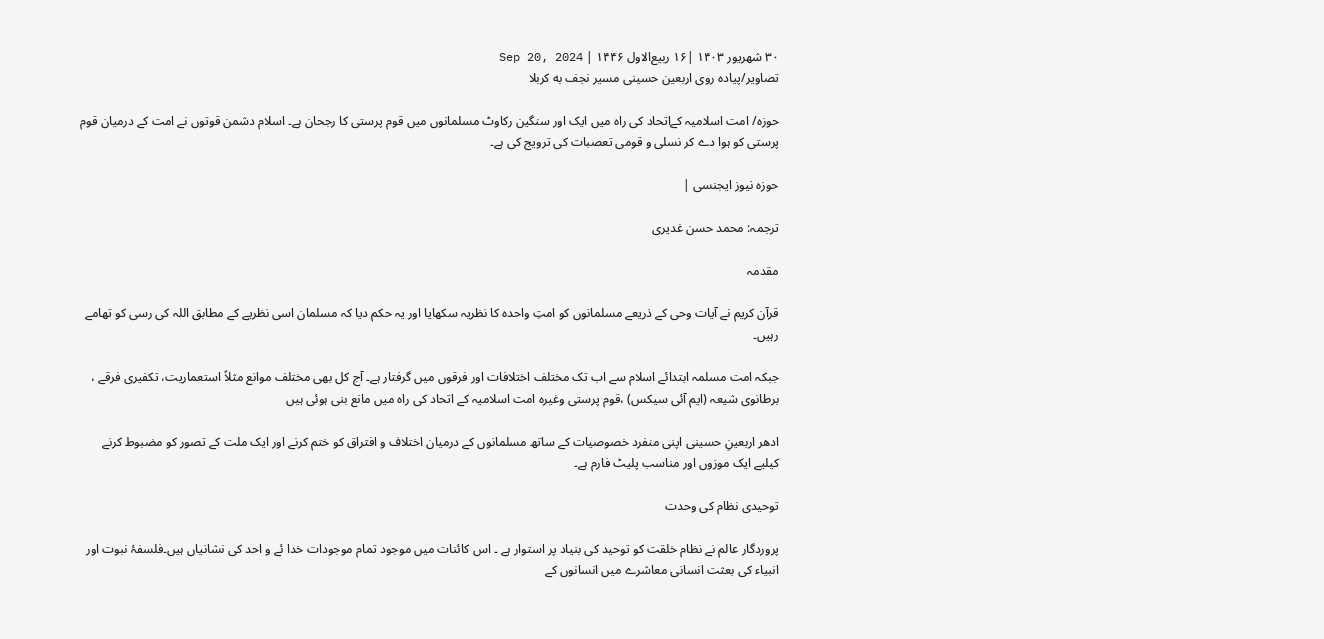۳۰ شهریور ۱۴۰۳ |۱۶ ربیع‌الاول ۱۴۴۶ | Sep 20, 2024
تصاویر/پیاده روی اربعین حسینی مسیر نجف به کربلا

حوزہ/ امت اسلامیہ کےاتحاد کی راہ میں ایک اور سنگین رکاوٹ مسلمانوں میں قوم پرستی کا رجحان ہے۔ اسلام دشمن قوتوں نے امت کے درمیان قوم پرستی کو ہوا دے کر نسلی و قومی تعصبات کی ترویج کی ہے۔

حوزہ نیوز ایجنسی |

ترجمہ: محمد حسن غدیری

مقدمہ

قرآن کریم نے آیات وحی کے ذریعے مسلمانوں کو امتِ واحدہ کا نظریہ سکھایا اور یہ حکم دیا کہ مسلمان اسی نظریے کے مطابق اللہ کی رسی کو تھامے رہیں۔

جبکہ امت مسلمہ ابتدائے اسلام سے اب تک مختلف اختلافات اور فرقوں میں گرفتار ہے۔ آج کل بھی مختلف موانع مثلاً استعماریت، تکفیری فرقے ، برطانوی شیعہ (ایم آئی سیکس) ،قوم پرستی وغیرہ امت اسلامیہ کے اتحاد کی راہ میں مانع بنی ہوئی ہیں

ادھر اربعینِ حسینی اپنی منفرد خصوصیات کے ساتھ مسلمانوں کے درمیان اختلاف و افتراق کو ختم کرنے اور ایک ملت کے تصور کو مضبوط کرنے کیلیے ایک موزوں اور مناسب پلیٹ فارم ہے۔

توحیدی نظام کی وحدت

پروردگار عالم نے نظام خلقت کو توحید کی بنیاد پر استوار ہے ۔ اس کائنات میں موجود تمام موجودات خدا ئے و احد کی نشانیاں ہیں۔فلسفۂ نبوت اور انبیاء کی بعثت انسانی معاشرے میں انسانوں کے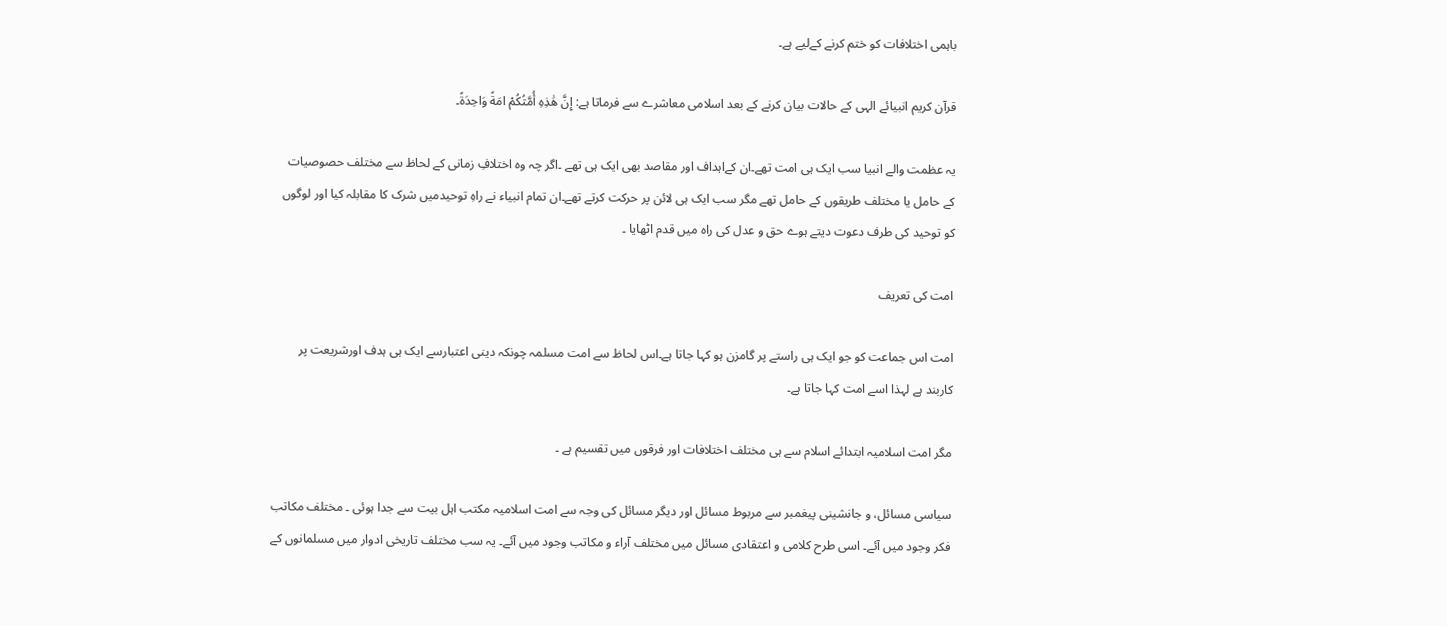باہمی اختلافات کو ختم کرنے کےلیے ہے۔

قرآن کریم انبیائے الہی کے حالات بیان کرنے کے بعد اسلامی معاشرے سے فرماتا ہے: إِنَّ هَٰذِهِ أُمَّتُكُمْ امَةً وَاحِدَةً۔

یہ عظمت والے انبیا سب ایک ہی امت تھے۔ان کےاہداف اور مقاصد بھی ایک ہی تھے ۔اگر چہ وہ اختلافِ زمانی کے لحاظ سے مختلف حصوصیات کے حامل یا مختلف طریقوں کے حامل تھے مگر سب ایک ہی لائن پر حرکت کرتے تھے۔ان تمام انبیاء نے راہِ توحیدمیں شرک کا مقابلہ کیا اور لوگوں کو توحید کی طرف دعوت دیتے ہوے حق و عدل کی راہ میں قدم اٹھایا ۔

امت کی تعریف

امت اس جماعت کو جو ایک ہی راستے پر گامزن ہو کہا جاتا ہے۔اس لحاظ سے امت مسلمہ چونکہ دینی اعتبارسے ایک ہی ہدف اورشریعت پر کاربند ہے لہذا اسے امت کہا جاتا ہے۔

مگر امت اسلامیہ ابتدائے اسلام سے ہی مختلف اختلافات اور فرقوں میں تقسیم ہے ۔

سیاسی مسائل، و جانشینی پیغمبر سے مربوط مسائل اور دیگر مسائل کی وجہ سے امت اسلامیہ مکتب اہل بیت سے جدا ہوئی ۔ مختلف مکاتب فکر وجود میں آئے۔ اسی طرح کلامی و اعتقادی مسائل میں مختلف آراء و مکاتب وجود میں آئے۔ یہ سب مختلف تاریخی ادوار میں مسلمانوں کے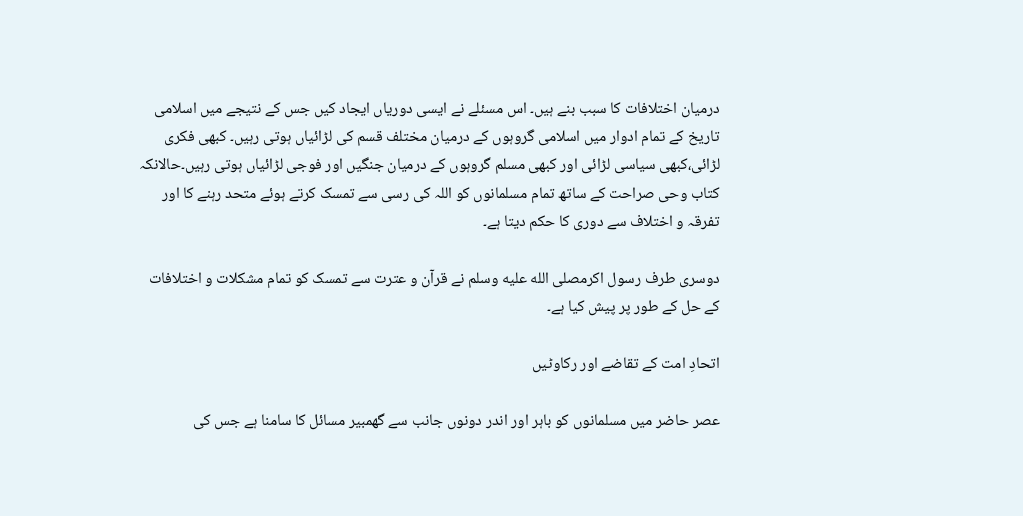درمیان اختلافات کا سبب بنے ہیں۔ اس مسئلے نے ایسی دوریاں ایجاد کیں جس کے نتیجے میں اسلامی تاریخ کے تمام ادوار میں اسلامی گروہوں کے درمیان مختلف قسم کی لڑائیاں ہوتی رہیں۔ کبھی فکری لڑائی،کبھی سیاسی لڑائی اور کبھی مسلم گروہوں کے درمیان جنگیں اور فوجی لڑائیاں ہوتی رہیں۔حالانکہ کتاب وحی صراحت کے ساتھ تمام مسلمانوں کو اللہ کی رسی سے تمسک کرتے ہوئے متحد رہنے کا اور تفرقہ و اختلاف سے دوری کا حکم دیتا ہے۔

دوسری طرف رسول اکرمصلى الله عليه وسلم نے قرآن و عترت سے تمسک کو تمام مشکلات و اختلافات کے حل کے طور پر پیش کیا ہے۔

اتحادِ امت کے تقاضے اور رکاوٹیں

عصر حاضر میں مسلمانوں کو باہر اور اندر دونوں جانب سے گھمبیر مسائل کا سامنا ہے جس کی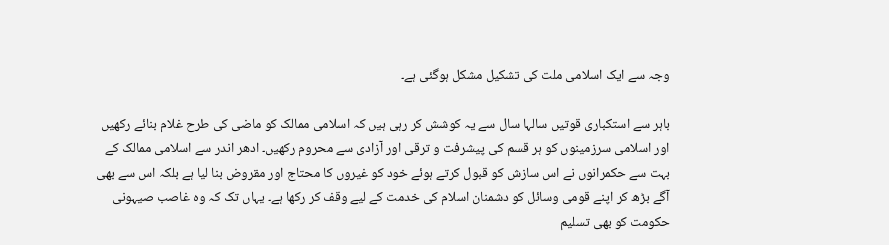وجہ سے ایک اسلامی ملت کی تشکیل مشکل ہوگئی ہے۔

باہر سے استکباری قوتیں سالہا سال سے یہ کوشش کر رہی ہیں کہ اسلامی ممالک کو ماضی کی طرح غلام بنائے رکھیں اور اسلامی سرزمینوں کو ہر قسم کی پیشرفت و ترقی اور آزادی سے محروم رکھیں۔ ادھر اندر سے اسلامی ممالک کے بہت سے حکمرانوں نے اس سازش کو قبول کرتے ہوئے خود کو غیروں کا محتاج اور مقروض بنا لیا ہے بلکہ اس سے بھی آگے بڑھ کر اپنے قومی وسائل کو دشمنان اسلام کی خدمت کے لیے وقف کر رکھا ہے۔ یہاں تک کہ وہ غاصب صیہونی حکومت کو بھی تسلیم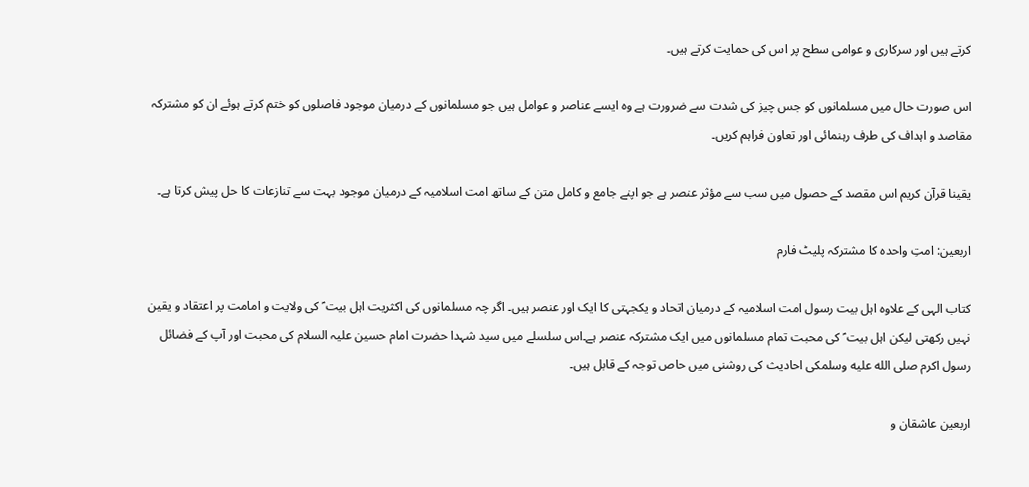کرتے ہیں اور سرکاری و عوامی سطح پر اس کی حمایت کرتے ہیں۔

اس صورت حال میں مسلمانوں کو جس چیز کی شدت سے ضرورت ہے وہ ایسے عناصر و عوامل ہیں جو مسلمانوں کے درمیان موجود فاصلوں کو ختم کرتے ہوئے ان کو مشترکہ مقاصد و اہداف کی طرف رہنمائی اور تعاون فراہم کریں۔

یقینا قرآن کریم اس مقصد کے حصول میں سب سے مؤثر عنصر ہے جو اپنے جامع و کامل متن کے ساتھ امت اسلامیہ کے درمیان موجود بہت سے تنازعات کا حل پیش کرتا ہے۔

اربعین: امتِ واحدہ کا مشترکہ پلیٹ فارم

کتاب الہی کے علاوہ اہل بیت رسول امت اسلامیہ کے درمیان اتحاد و یکجہتی کا ایک اور عنصر ہیں۔ اگر چہ مسلمانوں کی اکثریت اہل بیت ؑ کی ولایت و امامت پر اعتقاد و یقین نہیں رکھتی لیکن اہل بیت ؑ کی محبت تمام مسلمانوں میں ایک مشترکہ عنصر ہے۔اس سلسلے میں سید شہدا حضرت امام حسین علیہ السلام کی محبت اور آپ کے فضائل رسول اکرم صلى الله عليه وسلمکی احادیث کی روشنی میں حاص توجہ کے قابل ہیں۔

اربعین عاشقان و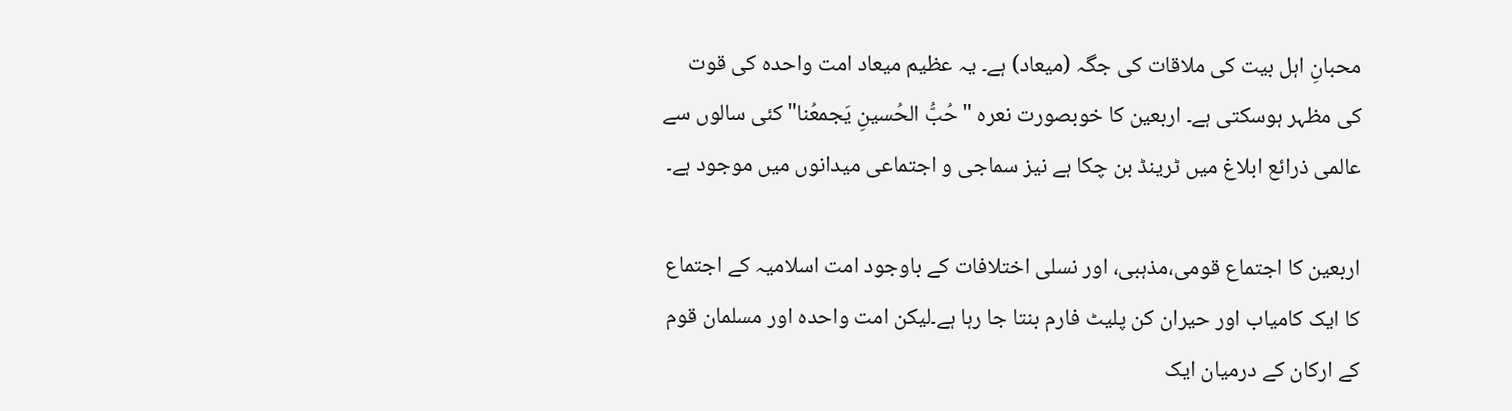محبانِ اہل بیت کی ملاقات کی جگہ (میعاد) ہے۔ یہ عظیم میعاد امت واحدہ کی قوت کی مظہر ہوسکتی ہے۔ اربعین کا خوبصورت نعرہ "حُبُّ الحُسینِ یَجمعُنا" کئی سالوں سے عالمی ذرائع ابلاغ میں ٹرینڈ بن چکا ہے نیز سماجی و اجتماعی میدانوں میں موجود ہے۔

اربعین کا اجتماع قومی،مذہبی، اور نسلی اختلافات کے باوجود امت اسلامیہ کے اجتماع کا ایک کامیاب اور حیران کن پلیٹ فارم بنتا جا رہا ہے۔لیکن امت واحدہ اور مسلمان قوم کے ارکان کے درمیان ایک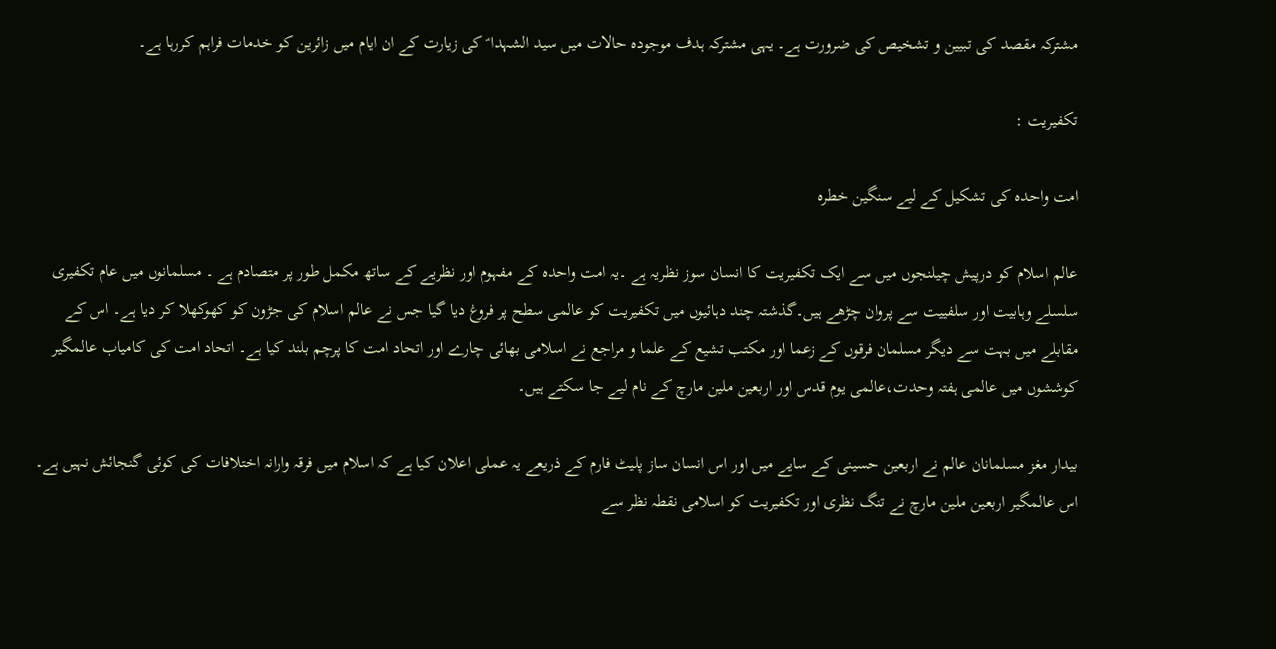مشترکہ مقصد کی تبیین و تشخیص کی ضرورت ہے۔ یہی مشترکہ ہدف موجودہ حالات میں سید الشہدا ؑ کی زیارت کے ان ایام میں زائرین کو خدمات فراہم کررہا ہے۔

تکفیریت :

امت واحدہ کی تشکیل کے لیے سنگین خطرہ

عالم اسلام کو درپیش چیلنجوں میں سے ایک تکفیریت کا انسان سوز نظریہ ہے ۔یہ امت واحدہ کے مفہوم اور نظریے کے ساتھ مکمل طور پر متصادم ہے ۔ مسلمانوں میں عام تکفیری سلسلے وہابیت اور سلفییت سے پروان چڑھے ہیں۔گذشتہ چند دہائیوں میں تکفیریت کو عالمی سطح پر فروغ دیا گیا جس نے عالم اسلام کی جڑون کو کھوکھلا کر دیا ہے۔ اس کے مقابلے میں بہت سے دیگر مسلمان فرقوں کے زعما اور مکتب تشیع کے علما و مراجع نے اسلامی بھائی چارے اور اتحاد امت کا پرچم بلند کیا ہے۔ اتحاد امت کی کامیاب عالمگیر کوششوں میں عالمی ہفتہ وحدت،عالمی یوم قدس اور اربعین ملین مارچ کے نام لیے جا سکتے ہیں۔

بیدار مغز مسلمانان عالم نے اربعین حسینی کے سایے میں اور اس انسان ساز پلیٹ فارم کے ذریعے یہ عملی اعلان کیا ہے کہ اسلام میں فرقہ وارانہ اختلافات کی کوئی گنجائش نہیں ہے۔ اس عالمگیر اربعین ملین مارچ نے تنگ نظری اور تکفیریت کو اسلامی نقطہ نظر سے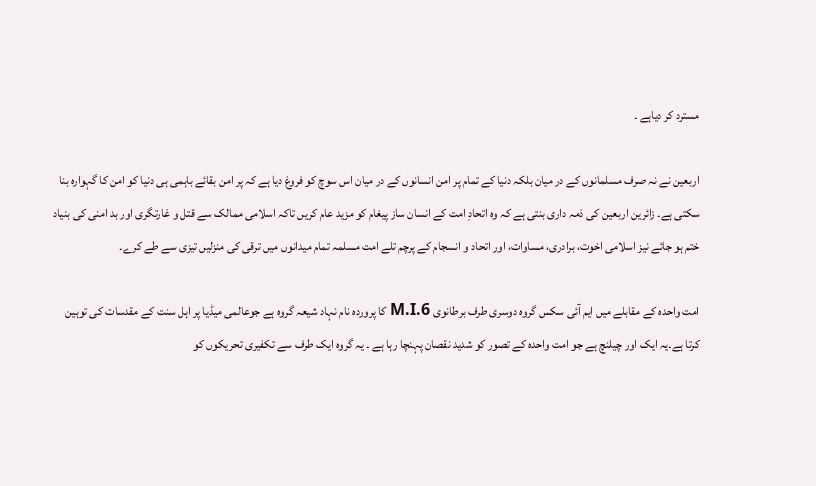مسترد کر دیاہے ۔

اربعین نے نہ صرف مسلمانوں کے در میان بلکہ دنیا کے تمام پر امن انسانوں کے در میان اس سوچ کو فروغ دیا ہے کہ پر امن بقائے باہمی ہی دنیا کو امن کا گہوارہ بنا سکتی ہے۔ زائرین اربعین کی ذمہ داری بنتی ہے کہ وہ اتحادِ امت کے انسان ساز پیغام کو مزید عام کریں تاکہ اسلامی ممالک سے قتل و غارتگری اور بد امنی کی بنیاد ختم ہو جائے نیز اسلامی اخوت، برادری، مساوات، اور اتحاد و انسجام کے پرچم تلے امت مسلمہ تمام میدانوں میں ترقی کی منزلیں تیزی سے طے کرے۔

امت واحدہ کے مقابلے میں ایم آئی سکس گروہ دوسری طرف برطانوی M.I.6 کا پروردہ نام نہاد شیعہ گروہ ہے جوعالمی میڈیا پر اہل سنت کے مقدسات کی توہین کرتا ہے۔یہ ایک اور چیلنچ ہے جو امت واحدہ کے تصور کو شدید نقصان پہنچا رہا ہے ۔ یہ گروہ ایک طرف سے تکفیری تحریکوں کو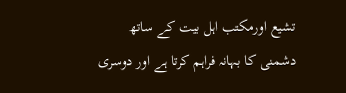تشیع اورمکتب اہل بیت کے ساتھ دشمنی کا بہانہ فراہم کرتا ہے اور دوسری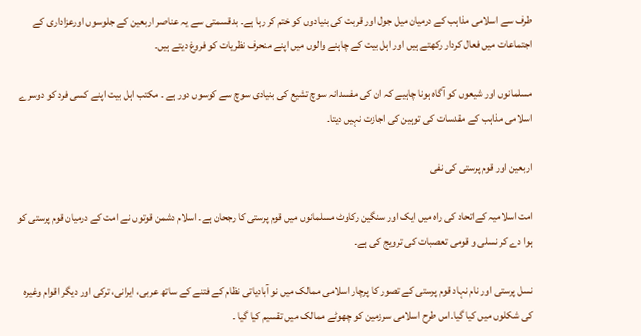طرف سے اسلامی مذاہب کے درمیان میل جول اور قربت کی بنیادوں کو ختم کر رہا ہے۔ بدقسمتی سے یہ عناصر اربعین کے جلوسوں اورعزاداری کے اجتماعات میں فعال کردار رکھتے ہیں اور اہل بیت کے چاہنے والوں میں اپنے منحرف نظریات کو فروغ دیتے ہیں۔

مسلمانوں اور شیعوں کو آگاہ ہونا چاہیے کہ ان کی مفسدانہ سوچ تشیع کی بنیادی سوچ سے کوسوں دور ہے ۔ مکتب اہل بیت اپنے کسی فرد کو دوسرے اسلامی مذاہب کے مقدسات کی توہین کی اجازت نہیں دیتا۔

اربعین اور قوم پرستی کی نفی

امت اسلامیہ کےاتحاد کی راہ میں ایک اور سنگین رکاوٹ مسلمانوں میں قوم پرستی کا رجحان ہے۔ اسلام دشمن قوتوں نے امت کے درمیان قوم پرستی کو ہوا دے کر نسلی و قومی تعصبات کی ترویج کی ہے۔

نسل پرستی اور نام نہاد قوم پرستی کے تصور کا پرچار اسلامی ممالک میں نو آبادیاتی نظام کے فتنے کے ساتھ عربی، ایرانی، ترکی اور دیگر اقوام وغیرہ کی شکلوں میں کیا گیا۔اس طرح اسلامی سرزمین کو چھوٹے ممالک میں تقسیم کیا گیا ۔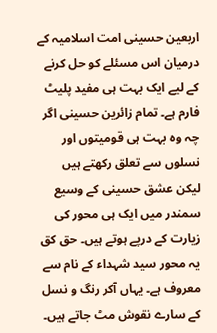اربعین حسینی امت اسلامیہ کے درمیان اس مسئلے کو حل کرنے کے لیے ایک بہت ہی مفید پلیٹ فارم ہے۔ تمام زائرین حسینی اگر چہ وہ بہت ہی قومیتوں اور نسلوں سے تعلق رکھتے ہیں لیکن عشق حسینی کے وسیع سمندر میں ایک ہی محور کی زیارت کے درپے ہوتے ہیں۔ حق کق یہ محور سید شہداء کے نام سے معروف ہے۔ یہاں آکر رنگ و نسل کے سارے نقوش مٹ جاتے ہیں۔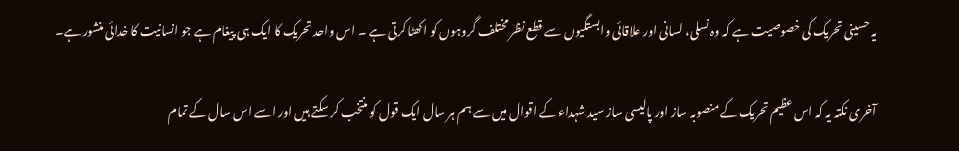یہ حسینی تحریک کی خصوصیت ہے کہ وہ نسلی، لسانی اور علاقائی وابستگیوں سے قطع نظر مختلف گروہوں کو اکھٹا کرتی ہے ۔ اس واحد تحریک کا ایک ہی پیغام ہے جو انسانیت کا خدائی منشور ہے۔

آخری نکتہ یہ کہ اس عظیم تحریک کے منصوبہ ساز اور پالیسی ساز سید شہداء کے اقوال میں سے ہم ہر سال ایک قول کو منتخب کر سکتے ہیں اور اسے اس سال کے تمام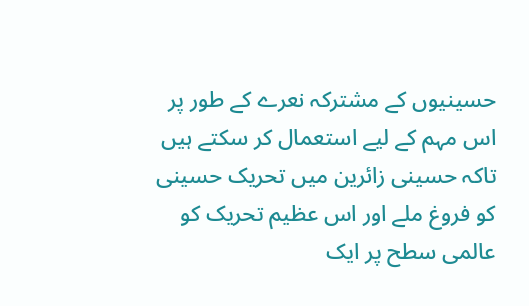حسینیوں کے مشترکہ نعرے کے طور پر اس مہم کے لیے استعمال کر سکتے ہیں تاکہ حسینی زائرین میں تحریک حسینی کو فروغ ملے اور اس عظیم تحریک کو عالمی سطح پر ایک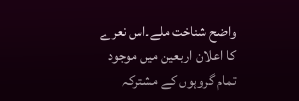واضح شناخت ملے۔اس نعرے کا اعلان اربعین میں موجود تمام گروہوں کے مشترکہ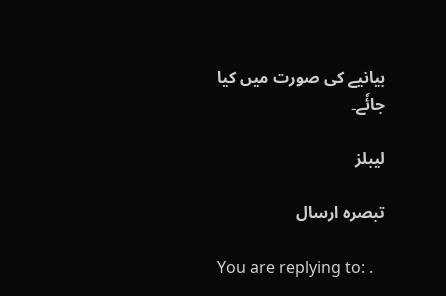بیانیے کی صورت میں کیا جائٗے۔

لیبلز

تبصرہ ارسال

You are replying to: .